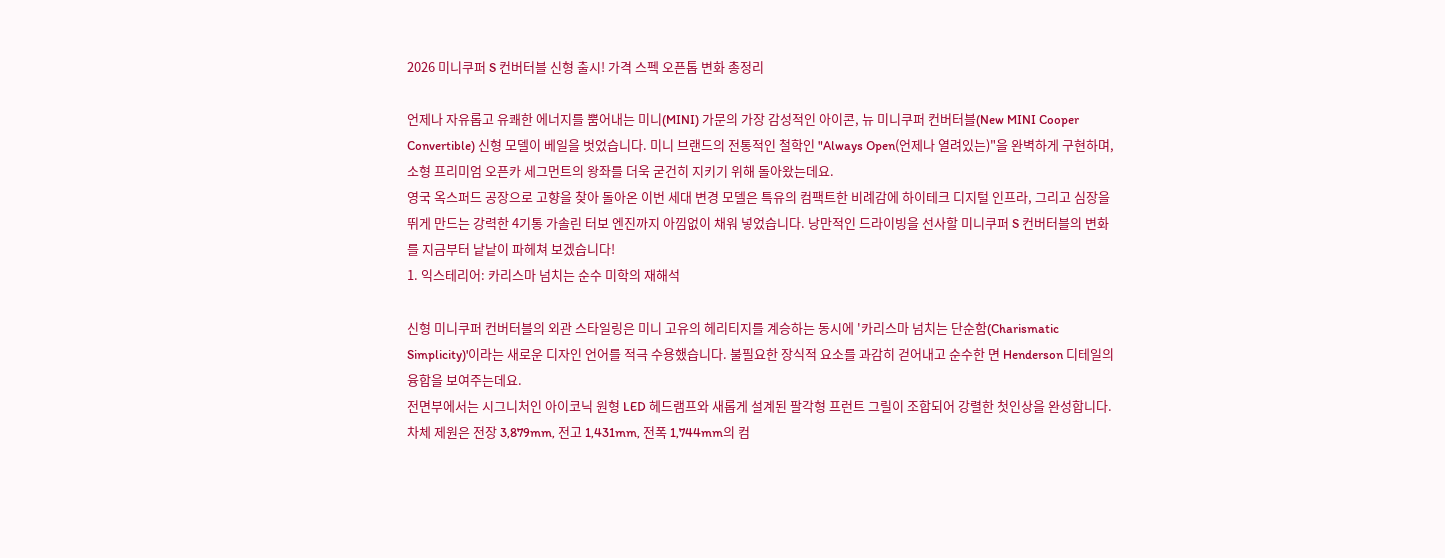2026 미니쿠퍼 S 컨버터블 신형 출시! 가격 스펙 오픈톱 변화 총정리

언제나 자유롭고 유쾌한 에너지를 뿜어내는 미니(MINI) 가문의 가장 감성적인 아이콘, 뉴 미니쿠퍼 컨버터블(New MINI Cooper Convertible) 신형 모델이 베일을 벗었습니다. 미니 브랜드의 전통적인 철학인 "Always Open(언제나 열려있는)"을 완벽하게 구현하며, 소형 프리미엄 오픈카 세그먼트의 왕좌를 더욱 굳건히 지키기 위해 돌아왔는데요.
영국 옥스퍼드 공장으로 고향을 찾아 돌아온 이번 세대 변경 모델은 특유의 컴팩트한 비례감에 하이테크 디지털 인프라, 그리고 심장을 뛰게 만드는 강력한 4기통 가솔린 터보 엔진까지 아낌없이 채워 넣었습니다. 낭만적인 드라이빙을 선사할 미니쿠퍼 S 컨버터블의 변화를 지금부터 낱낱이 파헤쳐 보겠습니다!
1. 익스테리어: 카리스마 넘치는 순수 미학의 재해석

신형 미니쿠퍼 컨버터블의 외관 스타일링은 미니 고유의 헤리티지를 계승하는 동시에 '카리스마 넘치는 단순함(Charismatic Simplicity)'이라는 새로운 디자인 언어를 적극 수용했습니다. 불필요한 장식적 요소를 과감히 걷어내고 순수한 면 Henderson 디테일의 융합을 보여주는데요.
전면부에서는 시그니처인 아이코닉 원형 LED 헤드램프와 새롭게 설계된 팔각형 프런트 그릴이 조합되어 강렬한 첫인상을 완성합니다. 차체 제원은 전장 3,879mm, 전고 1,431mm, 전폭 1,744mm의 컴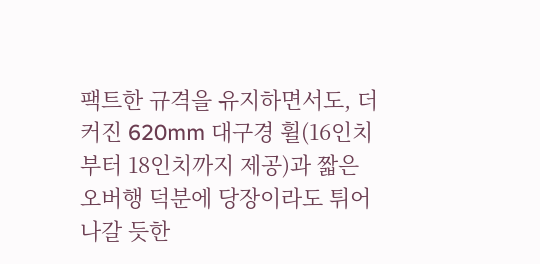팩트한 규격을 유지하면서도, 더 커진 620mm 대구경 휠(16인치부터 18인치까지 제공)과 짧은 오버행 덕분에 당장이라도 튀어나갈 듯한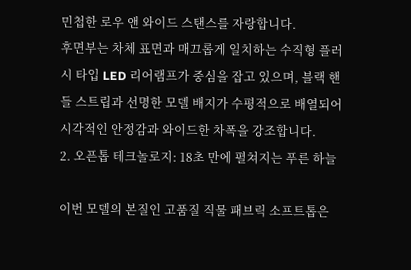민첩한 로우 앤 와이드 스탠스를 자랑합니다.
후면부는 차체 표면과 매끄롭게 일치하는 수직형 플러시 타입 LED 리어램프가 중심을 잡고 있으며, 블랙 핸들 스트립과 선명한 모델 배지가 수평적으로 배열되어 시각적인 안정감과 와이드한 차폭을 강조합니다.
2. 오픈톱 테크놀로지: 18초 만에 펼쳐지는 푸른 하늘

이번 모델의 본질인 고품질 직물 패브릭 소프트톱은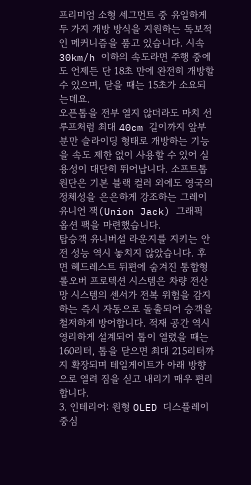프리미엄 소형 세그먼트 중 유일하게 두 가지 개방 방식을 지원하는 독보적인 메커니즘을 품고 있습니다. 시속 30km/h 이하의 속도라면 주행 중에도 언제든 단 18초 만에 완전히 개방할 수 있으며, 닫을 때는 15초가 소요되는데요.
오픈톱을 전부 열지 않더라도 마치 선루프처럼 최대 40cm 길이까지 앞부분만 슬라이딩 형태로 개방하는 기능을 속도 제한 없이 사용할 수 있어 실용성이 대단히 뛰어납니다. 소프트톱 원단은 기본 블랙 컬러 외에도 영국의 정체성을 은은하게 강조하는 그레이 유니언 잭(Union Jack) 그래픽 옵션 팩을 마련했습니다.
탑승객 유니버설 라운지를 지키는 안전 성능 역시 놓치지 않았습니다. 후면 헤드레스트 뒤편에 숨겨진 통합형 롤오버 프로텍션 시스템은 차량 전산망 시스템의 센서가 전복 위험을 감지하는 즉시 자동으로 돌출되어 승객을 철저하게 방어합니다. 적재 공간 역시 영리하게 설계되어 톱이 열렸을 때는 160리터, 톱을 닫으면 최대 215리터까지 확장되며 테일게이트가 아래 방향으로 열려 짐을 싣고 내리기 매우 편리합니다.
3. 인테리어: 원형 OLED 디스플레이 중심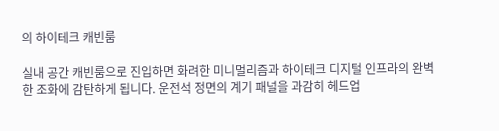의 하이테크 캐빈룸

실내 공간 캐빈룸으로 진입하면 화려한 미니멀리즘과 하이테크 디지털 인프라의 완벽한 조화에 감탄하게 됩니다. 운전석 정면의 계기 패널을 과감히 헤드업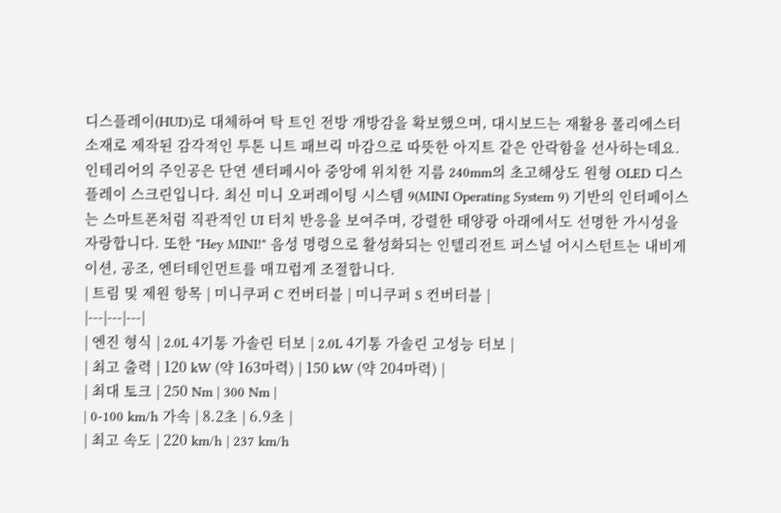디스플레이(HUD)로 대체하여 탁 트인 전방 개방감을 확보했으며, 대시보드는 재활용 폴리에스터 소재로 제작된 감각적인 투톤 니트 패브릭 마감으로 따뜻한 아지트 같은 안락함을 선사하는데요.
인테리어의 주인공은 단연 센터페시아 중앙에 위치한 지름 240mm의 초고해상도 원형 OLED 디스플레이 스크린입니다. 최신 미니 오퍼레이팅 시스템 9(MINI Operating System 9) 기반의 인터페이스는 스마트폰처럼 직관적인 UI 터치 반응을 보여주며, 강렬한 태양광 아래에서도 선명한 가시성을 자랑합니다. 또한 "Hey MINI!" 음성 명령으로 활성화되는 인텔리전트 퍼스널 어시스턴트는 내비게이션, 공조, 엔터테인먼트를 매끄럽게 조절합니다.
| 트림 및 제원 항목 | 미니쿠퍼 C 컨버터블 | 미니쿠퍼 S 컨버터블 |
|---|---|---|
| 엔진 형식 | 2.0L 4기통 가솔린 터보 | 2.0L 4기통 가솔린 고성능 터보 |
| 최고 출력 | 120 kW (약 163마력) | 150 kW (약 204마력) |
| 최대 토크 | 250 Nm | 300 Nm |
| 0-100 km/h 가속 | 8.2초 | 6.9초 |
| 최고 속도 | 220 km/h | 237 km/h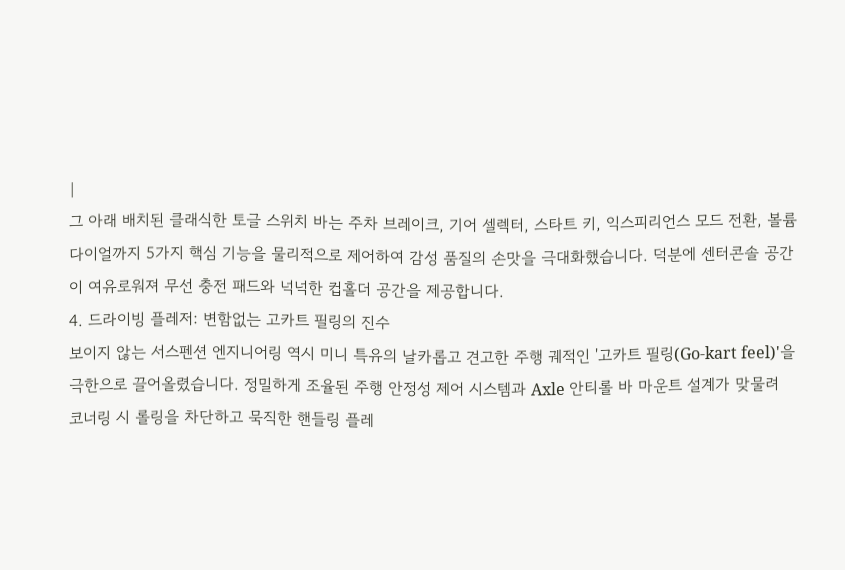|
그 아래 배치된 클래식한 토글 스위치 바는 주차 브레이크, 기어 셀렉터, 스타트 키, 익스피리언스 모드 전환, 볼륨 다이얼까지 5가지 핵심 기능을 물리적으로 제어하여 감성 품질의 손맛을 극대화했습니다. 덕분에 센터콘솔 공간이 여유로워져 무선 충전 패드와 넉넉한 컵홀더 공간을 제공합니다.
4. 드라이빙 플레저: 변함없는 고카트 필링의 진수
보이지 않는 서스펜션 엔지니어링 역시 미니 특유의 날카롭고 견고한 주행 궤적인 '고카트 필링(Go-kart feel)'을 극한으로 끌어올렸습니다. 정밀하게 조율된 주행 안정성 제어 시스템과 Axle 안티롤 바 마운트 설계가 맞물려 코너링 시 롤링을 차단하고 묵직한 핸들링 플레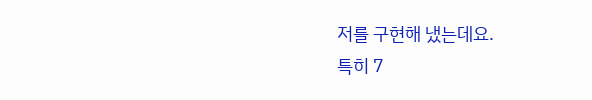저를 구현해 냈는데요.
특히 7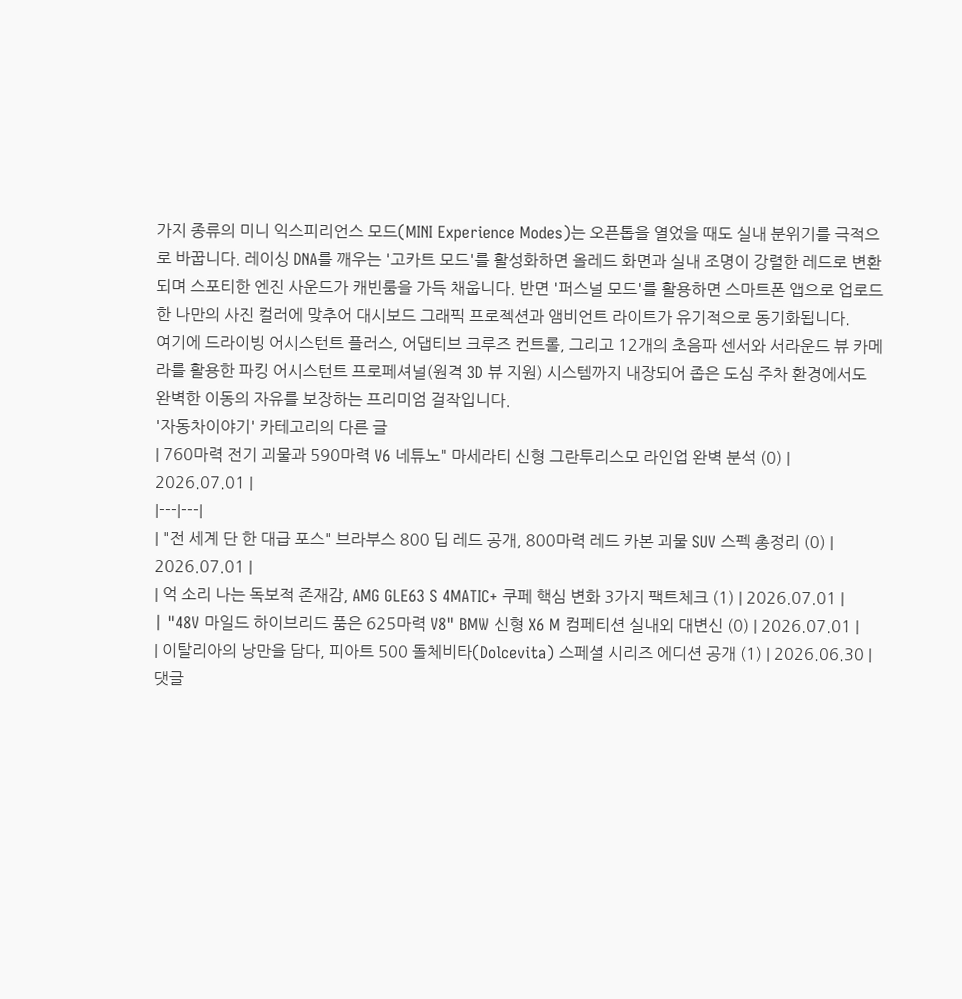가지 종류의 미니 익스피리언스 모드(MINI Experience Modes)는 오픈톱을 열었을 때도 실내 분위기를 극적으로 바꿉니다. 레이싱 DNA를 깨우는 '고카트 모드'를 활성화하면 올레드 화면과 실내 조명이 강렬한 레드로 변환되며 스포티한 엔진 사운드가 캐빈룸을 가득 채웁니다. 반면 '퍼스널 모드'를 활용하면 스마트폰 앱으로 업로드한 나만의 사진 컬러에 맞추어 대시보드 그래픽 프로젝션과 앰비언트 라이트가 유기적으로 동기화됩니다.
여기에 드라이빙 어시스턴트 플러스, 어댑티브 크루즈 컨트롤, 그리고 12개의 초음파 센서와 서라운드 뷰 카메라를 활용한 파킹 어시스턴트 프로페셔널(원격 3D 뷰 지원) 시스템까지 내장되어 좁은 도심 주차 환경에서도 완벽한 이동의 자유를 보장하는 프리미엄 걸작입니다.
'자동차이야기' 카테고리의 다른 글
| 760마력 전기 괴물과 590마력 V6 네튜노" 마세라티 신형 그란투리스모 라인업 완벽 분석 (0) | 2026.07.01 |
|---|---|
| "전 세계 단 한 대급 포스" 브라부스 800 딥 레드 공개, 800마력 레드 카본 괴물 SUV 스펙 총정리 (0) | 2026.07.01 |
| 억 소리 나는 독보적 존재감, AMG GLE63 S 4MATIC+ 쿠페 핵심 변화 3가지 팩트체크 (1) | 2026.07.01 |
| "48V 마일드 하이브리드 품은 625마력 V8" BMW 신형 X6 M 컴페티션 실내외 대변신 (0) | 2026.07.01 |
| 이탈리아의 낭만을 담다, 피아트 500 돌체비타(Dolcevita) 스페셜 시리즈 에디션 공개 (1) | 2026.06.30 |
댓글